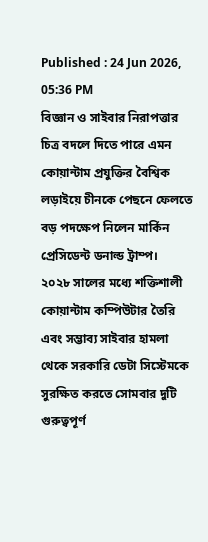Published : 24 Jun 2026, 05:36 PM
বিজ্ঞান ও সাইবার নিরাপত্তার চিত্র বদলে দিতে পারে এমন কোয়ান্টাম প্রযুক্তির বৈশ্বিক লড়াইয়ে চীনকে পেছনে ফেলতে বড় পদক্ষেপ নিলেন মার্কিন প্রেসিডেন্ট ডনাল্ড ট্রাম্প।
২০২৮ সালের মধ্যে শক্তিশালী কোয়ান্টাম কম্পিউটার তৈরি এবং সম্ভাব্য সাইবার হামলা থেকে সরকারি ডেটা সিস্টেমকে সুরক্ষিত করতে সোমবার দুটি গুরুত্বপূর্ণ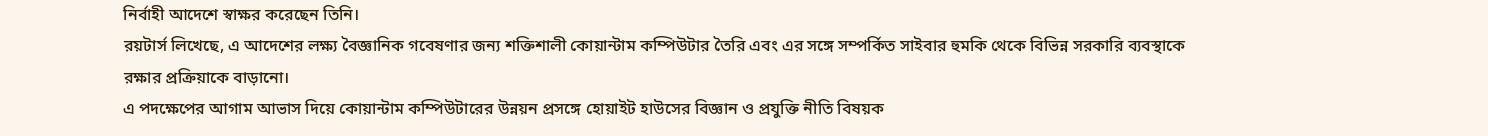নির্বাহী আদেশে স্বাক্ষর করেছেন তিনি।
রয়টার্স লিখেছে, এ আদেশের লক্ষ্য বৈজ্ঞানিক গবেষণার জন্য শক্তিশালী কোয়ান্টাম কম্পিউটার তৈরি এবং এর সঙ্গে সম্পর্কিত সাইবার হুমকি থেকে বিভিন্ন সরকারি ব্যবস্থাকে রক্ষার প্রক্রিয়াকে বাড়ানো।
এ পদক্ষেপের আগাম আভাস দিয়ে কোয়ান্টাম কম্পিউটারের উন্নয়ন প্রসঙ্গে হোয়াইট হাউসের বিজ্ঞান ও প্রযুক্তি নীতি বিষয়ক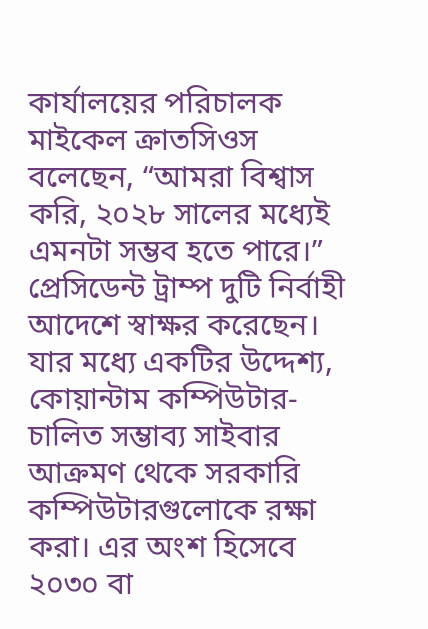কার্যালয়ের পরিচালক মাইকেল ক্রাতসিওস বলেছেন, “আমরা বিশ্বাস করি, ২০২৮ সালের মধ্যেই এমনটা সম্ভব হতে পারে।”
প্রেসিডেন্ট ট্রাম্প দুটি নির্বাহী আদেশে স্বাক্ষর করেছেন। যার মধ্যে একটির উদ্দেশ্য, কোয়ান্টাম কম্পিউটার-চালিত সম্ভাব্য সাইবার আক্রমণ থেকে সরকারি কম্পিউটারগুলোকে রক্ষা করা। এর অংশ হিসেবে ২০৩০ বা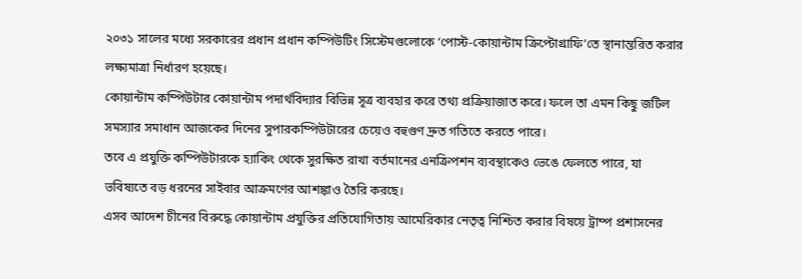২০৩১ সালের মধ্যে সরকারের প্রধান প্রধান কম্পিউটিং সিস্টেমগুলোকে ‘পোস্ট-কোয়ান্টাম ক্রিপ্টোগ্রাফি’তে স্থানান্তরিত করার লক্ষ্যমাত্রা নির্ধারণ হয়েছে।
কোয়ান্টাম কম্পিউটার কোয়ান্টাম পদার্থবিদ্যার বিভিন্ন সূত্র ব্যবহার করে তথ্য প্রক্রিয়াজাত করে। ফলে তা এমন কিছু জটিল সমস্যার সমাধান আজকের দিনের সুপারকম্পিউটারের চেয়েও বহুগুণ দ্রুত গতিতে করতে পারে।
তবে এ প্রযুক্তি কম্পিউটারকে হ্যাকিং থেকে সুরক্ষিত রাখা বর্তমানের এনক্রিপশন ব্যবস্থাকেও ভেঙে ফেলতে পারে, যা ভবিষ্যতে বড় ধরনের সাইবার আক্রমণের আশঙ্কাও তৈরি করছে।
এসব আদেশ চীনের বিরুদ্ধে কোয়ান্টাম প্রযুক্তির প্রতিযোগিতায় আমেরিকার নেতৃত্ব নিশ্চিত করার বিষয়ে ট্রাম্প প্রশাসনের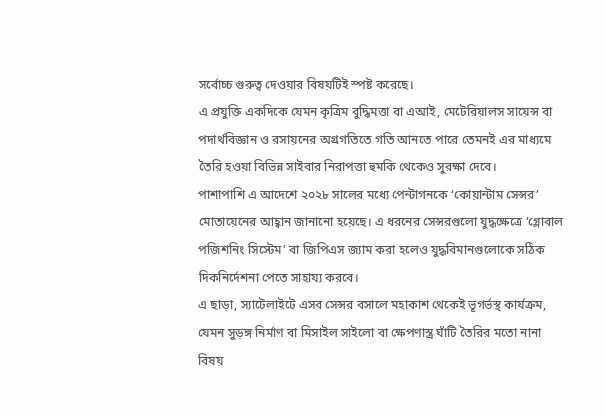সর্বোচ্চ গুরুত্ব দেওয়ার বিষয়টিই স্পষ্ট করেছে।
এ প্রযুক্তি একদিকে যেমন কৃত্রিম বুদ্ধিমত্তা বা এআই, মেটেরিয়ালস সায়েন্স বা পদার্থবিজ্ঞান ও রসায়নের অগ্রগতিতে গতি আনতে পারে তেমনই এর মাধ্যমে তৈরি হওয়া বিভিন্ন সাইবার নিরাপত্তা হুমকি থেকেও সুরক্ষা দেবে।
পাশাপাশি এ আদেশে ২০২৮ সালের মধ্যে পেন্টাগনকে ‘কোয়ান্টাম সেন্সর’ মোতায়েনের আহ্বান জানানো হয়েছে। এ ধরনের সেন্সরগুলো যুদ্ধক্ষেত্রে ‘গ্লোবাল পজিশনিং সিস্টেম’ বা জিপিএস জ্যাম করা হলেও যুদ্ধবিমানগুলোকে সঠিক দিকনির্দেশনা পেতে সাহায্য করবে।
এ ছাড়া, স্যাটেলাইটে এসব সেন্সর বসালে মহাকাশ থেকেই ভূগর্ভস্থ কার্যক্রম, যেমন সুড়ঙ্গ নির্মাণ বা মিসাইল সাইলো বা ক্ষেপণাস্ত্র ঘাঁটি তৈরির মতো নানা বিষয়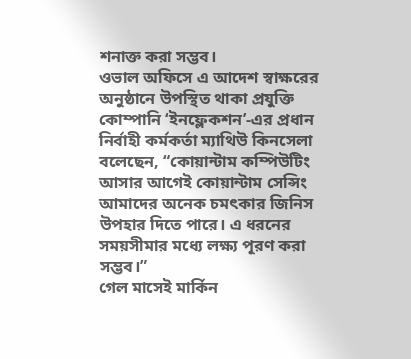শনাক্ত করা সম্ভব।
ওভাল অফিসে এ আদেশ স্বাক্ষরের অনুষ্ঠানে উপস্থিত থাকা প্রযুক্তি কোম্পানি ‘ইনফ্লেকশন’-এর প্রধান নির্বাহী কর্মকর্তা ম্যাথিউ কিনসেলা বলেছেন, “কোয়ান্টাম কম্পিউটিং আসার আগেই কোয়ান্টাম সেন্সিং আমাদের অনেক চমৎকার জিনিস উপহার দিতে পারে। এ ধরনের সময়সীমার মধ্যে লক্ষ্য পূরণ করা সম্ভব।”
গেল মাসেই মার্কিন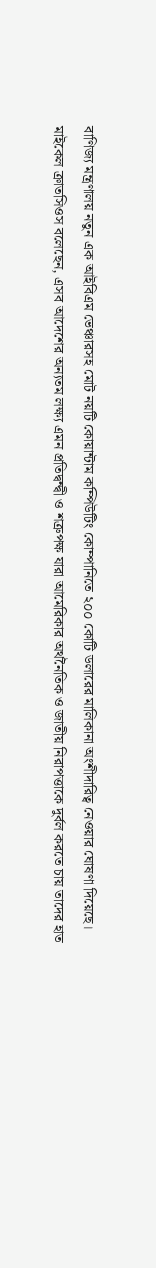বাণিজ্য মন্ত্রণালয় নতুন এক আইবিএম ভেঞ্চারসহ মোট নয়টি কোয়ান্টাম কম্পিউটিং কোম্পানিতে ২০০ কোটি ডলারের মালিকানা অংশীদারিত্ব নেওয়ার ঘোষণা দিয়েছে।
মাইকেল ক্রাতসিওস বলেছেন, এসব আদেশের অন্যতম লক্ষ্য এমন প্রতিদ্বন্দ্বী ও শত্রুপক্ষ যারা আমেরিকার অর্থনৈতিক ও জাতীয় নিরাপত্তাকে দুর্বল করতে চায় তাদের হাত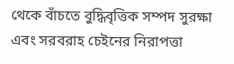থেকে বাঁচতে বুদ্ধিবৃত্তিক সম্পদ সুরক্ষা এবং সরবরাহ চেইনের নিরাপত্তা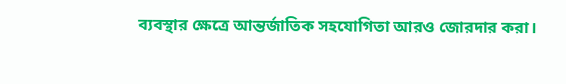ব্যবস্থার ক্ষেত্রে আন্তর্জাতিক সহযোগিতা আরও জোরদার করা।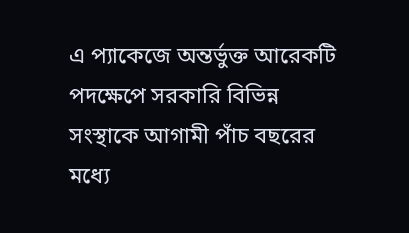এ প্যাকেজে অন্তর্ভুক্ত আরেকটি পদক্ষেপে সরকারি বিভিন্ন সংস্থাকে আগামী পাঁচ বছরের মধ্যে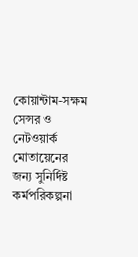কোয়ান্টাম-সক্ষম সেন্সর ও নেটওয়ার্ক মোতায়েনের জন্য সুনির্দিষ্ট কর্মপরিকল্পনা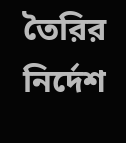তৈরির নির্দেশ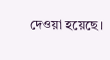দেওয়া হয়েছে।